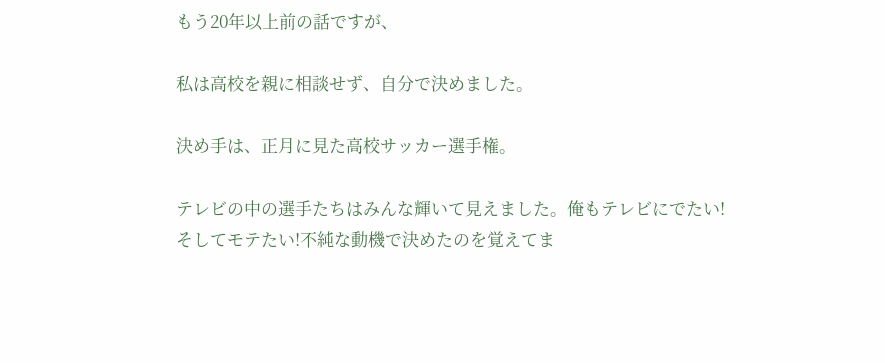もう20年以上前の話ですが、

私は高校を親に相談せず、自分で決めました。

決め手は、正月に見た高校サッカー選手権。

テレビの中の選手たちはみんな輝いて見えました。俺もテレビにでたい!
そしてモテたい!不純な動機で決めたのを覚えてま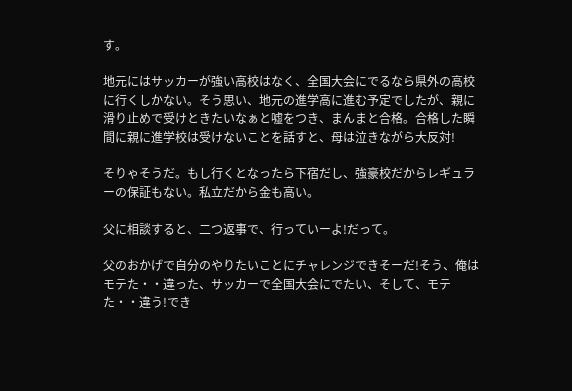す。

地元にはサッカーが強い高校はなく、全国大会にでるなら県外の高校に行くしかない。そう思い、地元の進学高に進む予定でしたが、親に滑り止めで受けときたいなぁと嘘をつき、まんまと合格。合格した瞬間に親に進学校は受けないことを話すと、母は泣きながら大反対!

そりゃそうだ。もし行くとなったら下宿だし、強豪校だからレギュラーの保証もない。私立だから金も高い。

父に相談すると、二つ返事で、行っていーよ!だって。

父のおかげで自分のやりたいことにチャレンジできそーだ!そう、俺はモテた・・違った、サッカーで全国大会にでたい、そして、モテた・・違う!でき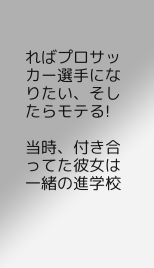ればプロサッカー選手になりたい、そしたらモテる!

当時、付き合ってた彼女は一緒の進学校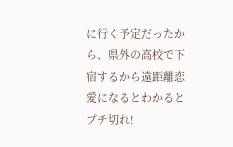に行く予定だったから、県外の高校で下宿するから遠距離恋愛になるとわかるとブチ切れ!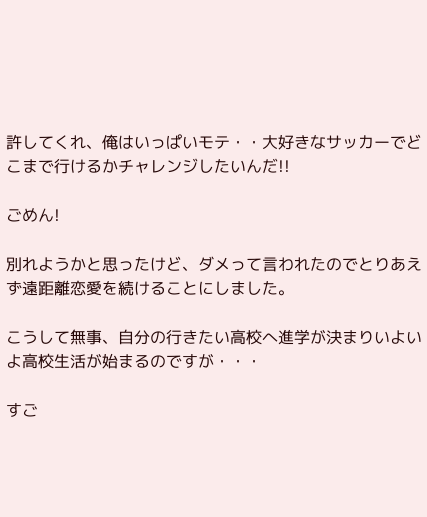許してくれ、俺はいっぱいモテ・・大好きなサッカーでどこまで行けるかチャレンジしたいんだ!!

ごめん!

別れようかと思ったけど、ダメって言われたのでとりあえず遠距離恋愛を続けることにしました。

こうして無事、自分の行きたい高校へ進学が決まりいよいよ高校生活が始まるのですが・・・

すご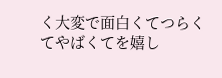く大変で面白くてつらくてやばくてを嬉し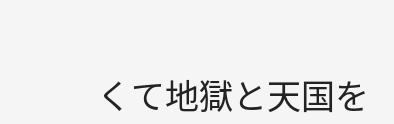くて地獄と天国を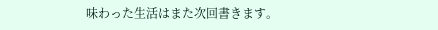味わった生活はまた次回書きます。